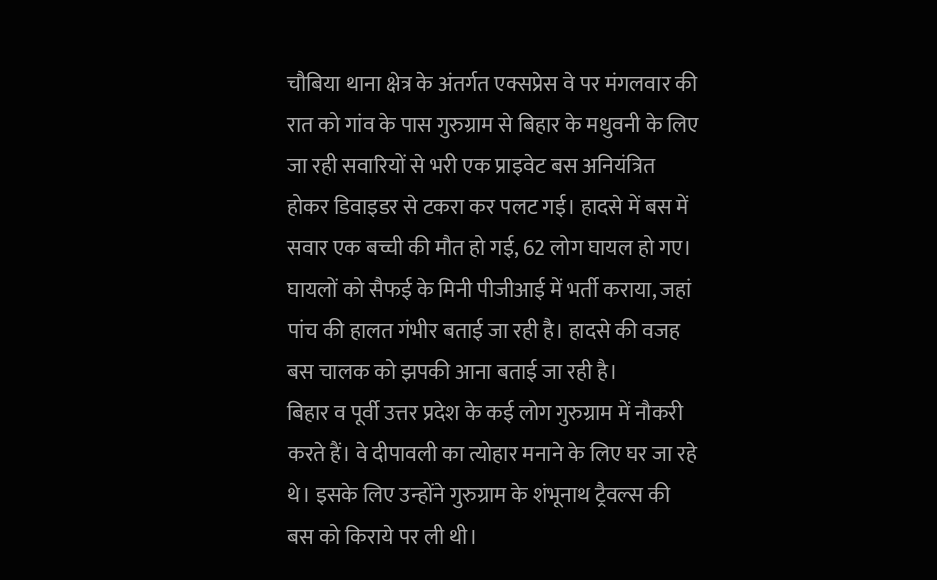चौबिया थाना क्षेत्र के अंतर्गत एक्सप्रेस वे पर मंगलवार की रात को गांव के पास गुरुग्राम से बिहार के मधुवनी के लिए जा रही सवारियों से भरी एक प्राइवेट बस अनियंत्रित होकर डिवाइडर से टकरा कर पलट गई। हादसे में बस में सवार एक बच्ची की मौत हो गई, 62 लोग घायल हो गए। घायलों को सैफई के मिनी पीजीआई में भर्ती कराया, जहां पांच की हालत गंभीर बताई जा रही है। हादसे की वजह बस चालक को झपकी आना बताई जा रही है।
बिहार व पूर्वी उत्तर प्रदेश के कई लोग गुरुग्राम में नौकरी करते हैं। वे दीपावली का त्योहार मनाने के लिए घर जा रहे थे। इसके लिए उन्होंने गुरुग्राम के शंभूनाथ ट्रैवल्स की बस को किराये पर ली थी।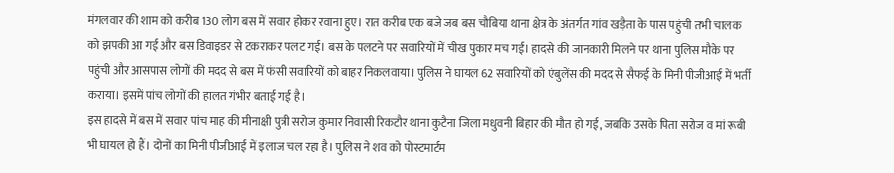मंगलवार की शाम को करीब 130 लोग बस में सवार होकर रवाना हुए। रात करीब एक बजे जब बस चौबिया थाना क्षेत्र के अंतर्गत गांव खड़ैता के पास पहुंची तभी चालक को झपकी आ गई और बस डिवाइडर से टकराकर पलट गई। बस के पलटने पर सवारियों में चीख पुकार मच गई। हादसे की जानकारी मिलने पर थाना पुलिस मौके पर पहुंची और आसपास लोगों की मदद से बस में फंसी सवारियों को बाहर निकलवाया। पुलिस ने घायल 62 सवारियों को एंबुलेंस की मदद से सैफई के मिनी पीजीआई में भर्ती कराया। इसमें पांच लोगों की हालत गंभीर बताई गई है।
इस हादसे में बस में सवार पांच माह की मीनाक्षी पुत्री सरोज कुमार निवासी रिकटौर थाना कुटैना जिला मधुवनी बिहार की मौत हो गई, जबकि उसके पिता सरोज व मां रूबी भी घायल हो हैं। दोनों का मिनी पीजीआई में इलाज चल रहा है। पुलिस ने शव को पोस्टमार्टम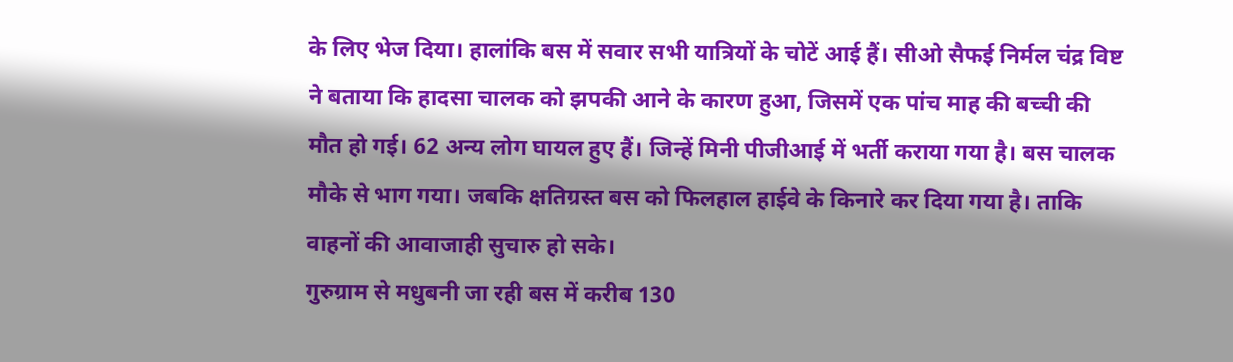के लिए भेज दिया। हालांकि बस में सवार सभी यात्रियों के चोटें आई हैं। सीओ सैफई निर्मल चंद्र विष्ट ने बताया कि हादसा चालक को झपकी आने के कारण हुआ, जिसमें एक पांच माह की बच्ची की मौत हो गई। 62 अन्य लोग घायल हुए हैं। जिन्हें मिनी पीजीआई में भर्ती कराया गया है। बस चालक मौके से भाग गया। जबकि क्षतिग्रस्त बस को फिलहाल हाईवे के किनारे कर दिया गया है। ताकि वाहनों की आवाजाही सुचारु हो सके।
गुरुग्राम से मधुबनी जा रही बस में करीब 130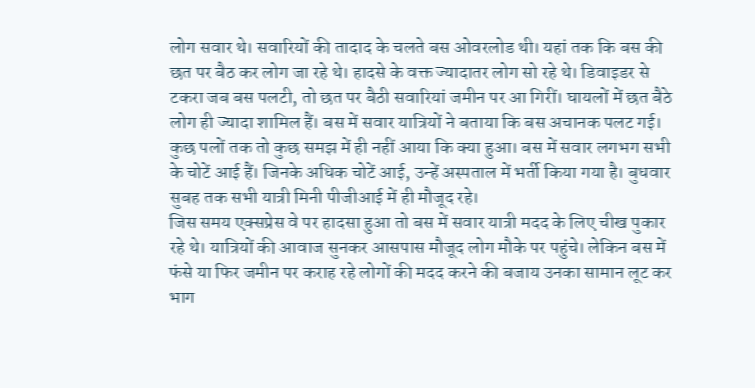लोग सवार थे। सवारियों की तादाद के चलते बस ओवरलोड थी। यहां तक कि बस की छत पर बैठ कर लोग जा रहे थे। हादसे के वक्त ज्यादातर लोग सो रहे थे। डिवाइडर से टकरा जब बस पलटी, तो छत पर बैठी सवारियां जमीन पर आ गिरीं। घायलों में छत बैठे लोग ही ज्यादा शामिल हैं। बस में सवार यात्रियों ने बताया कि बस अचानक पलट गई। कुछ पलों तक तो कुछ समझ में ही नहीं आया कि क्या हुआ। बस में सवार लगभग सभी के चोटें आई हैं। जिनके अधिक चोटें आई, उन्हें अस्पताल में भर्ती किया गया है। बुधवार सुबह तक सभी यात्री मिनी पीजीआई में ही मौजूद रहे।
जिस समय एक्सप्रेस वे पर हादसा हुआ तो बस में सवार यात्री मदद के लिए चीख पुकार रहे थे। यात्रियों की आवाज सुनकर आसपास मौजूद लोग मौके पर पहुंचे। लेकिन बस में फंसे या फिर जमीन पर कराह रहे लोगों की मदद करने की बजाय उनका सामान लूट कर भाग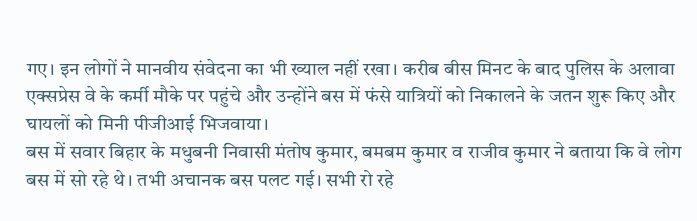गए। इन लोगों ने मानवीय संवेदना का भी ख्याल नहीं रखा। करीब बीस मिनट के बाद पुलिस के अलावा एक्सप्रेस वे के कर्मी मौके पर पहुंचे और उन्होंने बस में फंसे यात्रियों को निकालने के जतन शुरू किए और घायलों को मिनी पीजीआई भिजवाया।
बस में सवार बिहार के मधुबनी निवासी मंतोष कुमार, बमबम कुमार व राजीव कुमार ने बताया कि वे लोग बस में सो रहे थे। तभी अचानक बस पलट गई। सभी रो रहे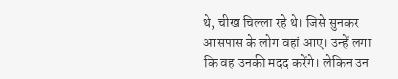थे, चीख चिल्ला रहे थे। जिसे सुनकर आसपास के लोग वहां आए। उन्हें लगा कि वह उनकी मदद करेंगे। लेकिन उन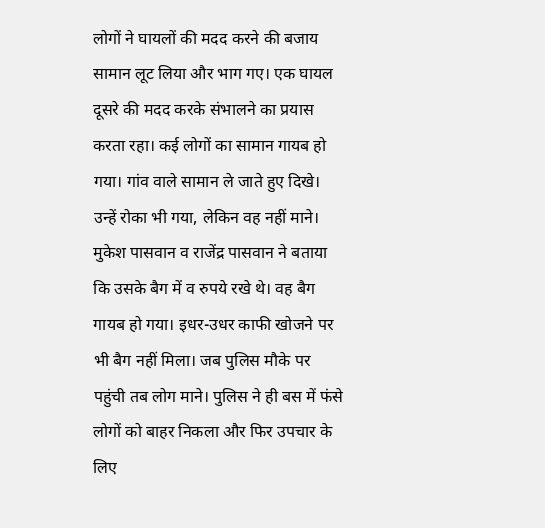लोगों ने घायलों की मदद करने की बजाय सामान लूट लिया और भाग गए। एक घायल दूसरे की मदद करके संभालने का प्रयास करता रहा। कई लोगों का सामान गायब हो गया। गांव वाले सामान ले जाते हुए दिखे। उन्हें रोका भी गया, लेकिन वह नहीं माने। मुकेश पासवान व राजेंद्र पासवान ने बताया कि उसके बैग में व रुपये रखे थे। वह बैग गायब हो गया। इधर-उधर काफी खोजने पर भी बैग नहीं मिला। जब पुलिस मौके पर पहुंची तब लोग माने। पुलिस ने ही बस में फंसे लोगों को बाहर निकला और फिर उपचार के लिए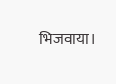भिजवाया।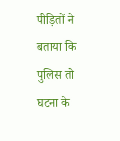पीड़ितों ने बताया कि पुलिस तो घटना के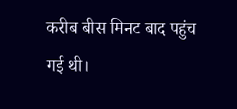करीब बीस मिनट बाद पहुंच गई थी।